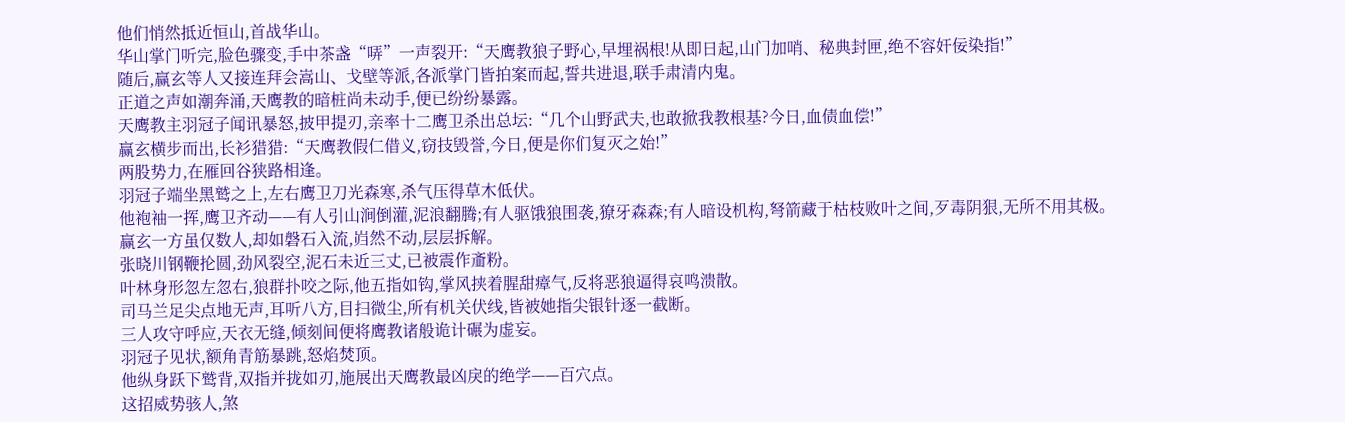他们悄然抵近恒山,首战华山。
华山掌门听完,脸色骤变,手中茶盏“哢”一声裂开:“天鹰教狼子野心,早埋祸根!从即日起,山门加哨、秘典封匣,绝不容奸佞染指!”
随后,赢玄等人又接连拜会嵩山、戈壁等派,各派掌门皆拍案而起,誓共进退,联手肃清内鬼。
正道之声如潮奔涌,天鹰教的暗桩尚未动手,便已纷纷暴露。
天鹰教主羽冠子闻讯暴怒,披甲提刃,亲率十二鹰卫杀出总坛:“几个山野武夫,也敢掀我教根基?今日,血债血偿!”
赢玄横步而出,长衫猎猎:“天鹰教假仁借义,窃技毁誉,今日,便是你们复灭之始!”
两股势力,在雁回谷狭路相逢。
羽冠子端坐黑鹫之上,左右鹰卫刀光森寒,杀气压得草木低伏。
他袍袖一挥,鹰卫齐动——有人引山涧倒灌,泥浪翻腾;有人驱饿狼围袭,獠牙森森;有人暗设机构,弩箭藏于枯枝败叶之间,歹毒阴狠,无所不用其极。
赢玄一方虽仅数人,却如磐石入流,岿然不动,层层拆解。
张晓川钢鞭抡圆,劲风裂空,泥石未近三丈,已被震作齑粉。
叶林身形忽左忽右,狼群扑咬之际,他五指如钩,掌风挟着腥甜瘴气,反将恶狼逼得哀鸣溃散。
司马兰足尖点地无声,耳听八方,目扫微尘,所有机关伏线,皆被她指尖银针逐一截断。
三人攻守呼应,天衣无缝,倾刻间便将鹰教诸般诡计碾为虚妄。
羽冠子见状,额角青筋暴跳,怒焰焚顶。
他纵身跃下鹫背,双指并拢如刃,施展出天鹰教最凶戾的绝学——百穴点。
这招威势骇人,煞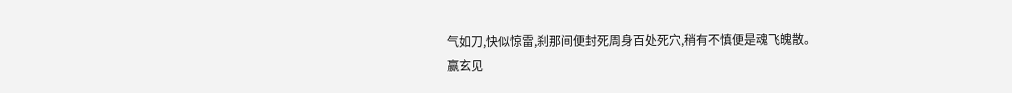气如刀,快似惊雷,刹那间便封死周身百处死穴,稍有不慎便是魂飞魄散。
赢玄见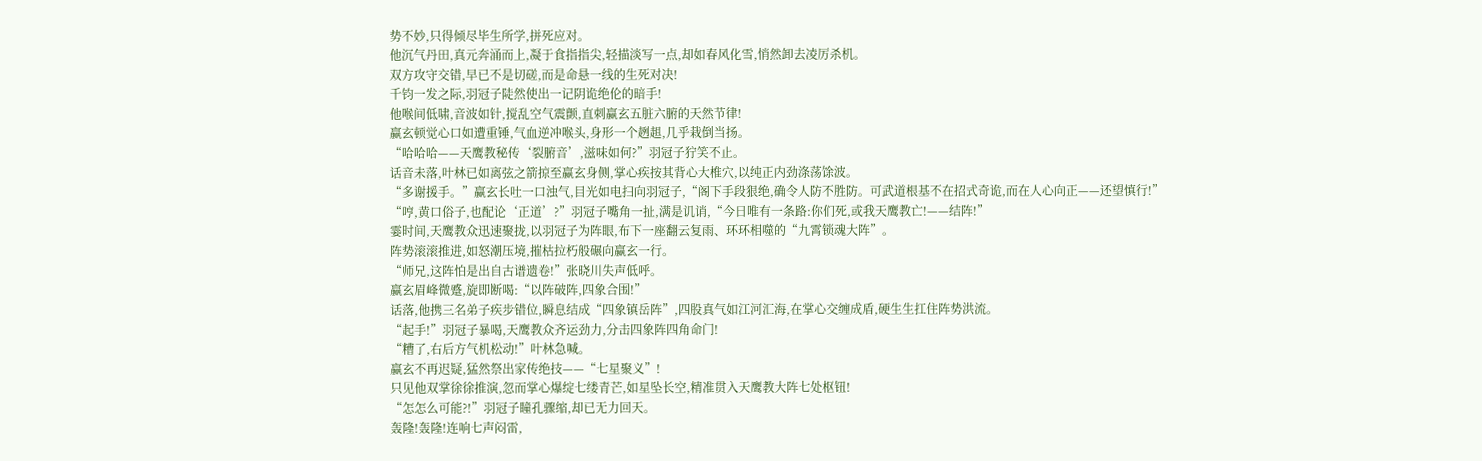势不妙,只得倾尽毕生所学,拼死应对。
他沉气丹田,真元奔涌而上,凝于食指指尖,轻描淡写一点,却如春风化雪,悄然卸去凌厉杀机。
双方攻守交错,早已不是切磋,而是命悬一线的生死对决!
千钧一发之际,羽冠子陡然使出一记阴诡绝伦的暗手!
他喉间低啸,音波如针,搅乱空气震颤,直刺赢玄五脏六腑的天然节律!
赢玄顿觉心口如遭重锤,气血逆冲喉头,身形一个趔趄,几乎栽倒当扬。
“哈哈哈——天鹰教秘传‘裂腑音’,滋味如何?”羽冠子狞笑不止。
话音未落,叶林已如离弦之箭掠至赢玄身侧,掌心疾按其背心大椎穴,以纯正内劲涤荡馀波。
“多谢援手。”赢玄长吐一口浊气,目光如电扫向羽冠子,“阁下手段狠绝,确令人防不胜防。可武道根基不在招式奇诡,而在人心向正——还望慎行!”
“哼,黄口俗子,也配论‘正道’?”羽冠子嘴角一扯,满是讥诮,“今日唯有一条路:你们死,或我天鹰教亡!——结阵!”
霎时间,天鹰教众迅速聚拢,以羽冠子为阵眼,布下一座翻云复雨、环环相噬的“九霄锁魂大阵”。
阵势滚滚推进,如怒潮压境,摧枯拉朽般碾向赢玄一行。
“师兄,这阵怕是出自古谱遗卷!”张晓川失声低呼。
赢玄眉峰微蹙,旋即断喝:“以阵破阵,四象合围!”
话落,他携三名弟子疾步错位,瞬息结成“四象镇岳阵”,四股真气如江河汇海,在掌心交缠成盾,硬生生扛住阵势洪流。
“起手!”羽冠子暴喝,天鹰教众齐运劲力,分击四象阵四角命门!
“糟了,右后方气机松动!”叶林急喊。
赢玄不再迟疑,猛然祭出家传绝技——“七星聚义”!
只见他双掌徐徐推演,忽而掌心爆绽七缕青芒,如星坠长空,精准贯入天鹰教大阵七处枢钮!
“怎怎么可能?!”羽冠子瞳孔骤缩,却已无力回天。
轰隆!轰隆!连响七声闷雷,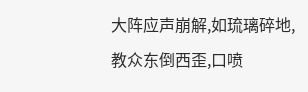大阵应声崩解,如琉璃碎地,教众东倒西歪,口喷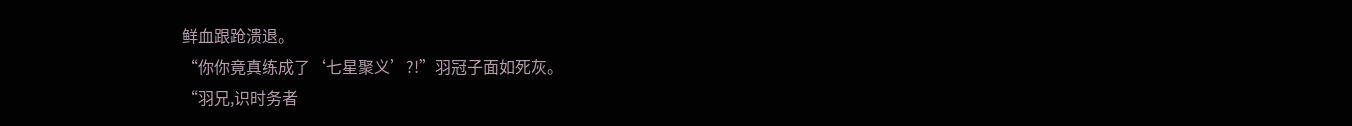鲜血跟跄溃退。
“你你竟真练成了‘七星聚义’?!”羽冠子面如死灰。
“羽兄,识时务者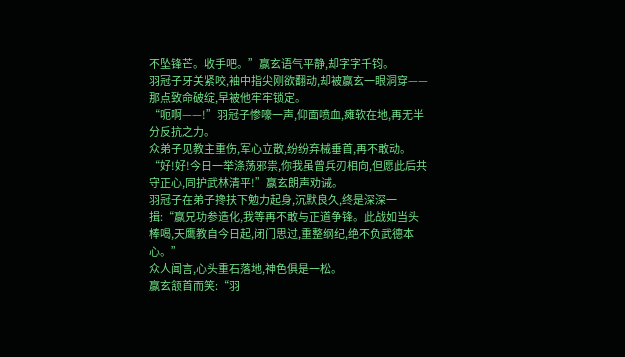不坠锋芒。收手吧。”赢玄语气平静,却字字千钧。
羽冠子牙关紧咬,袖中指尖刚欲翻动,却被赢玄一眼洞穿——那点致命破绽,早被他牢牢锁定。
“呃啊——!”羽冠子惨嚎一声,仰面喷血,瘫软在地,再无半分反抗之力。
众弟子见教主重伤,军心立散,纷纷弃械垂首,再不敢动。
“好!好!今日一举涤荡邪祟,你我虽曾兵刃相向,但愿此后共守正心,同护武林清平!”赢玄朗声劝诫。
羽冠子在弟子搀扶下勉力起身,沉默良久,终是深深一揖:“赢兄功参造化,我等再不敢与正道争锋。此战如当头棒喝,天鹰教自今日起,闭门思过,重整纲纪,绝不负武德本心。”
众人闻言,心头重石落地,神色俱是一松。
赢玄颔首而笑:“羽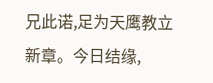兄此诺,足为天鹰教立新章。今日结缘,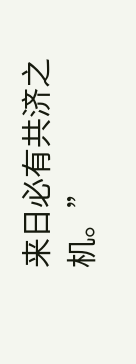来日必有共济之机。”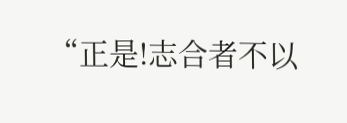“正是!志合者不以